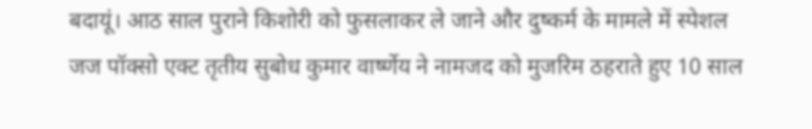बदायूं। आठ साल पुराने किशोरी को फुसलाकर ले जाने और दुष्कर्म के मामले में स्पेशल जज पॉक्सो एक्ट तृतीय सुबोध कुमार वार्ष्णेय ने नामजद को मुजरिम ठहराते हुए 10 साल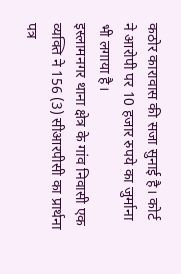कठोर कारावास की सजा सुनाई है। कोर्ट ने आरोपी पर 10 हजार रुपये का जुर्माना भी लगाया है।
इस्लामनगर थाना क्षेत्र के गांव निवासी एक व्यक्ति ने 156 (3) सीआरपीसी का प्रार्थना पत्र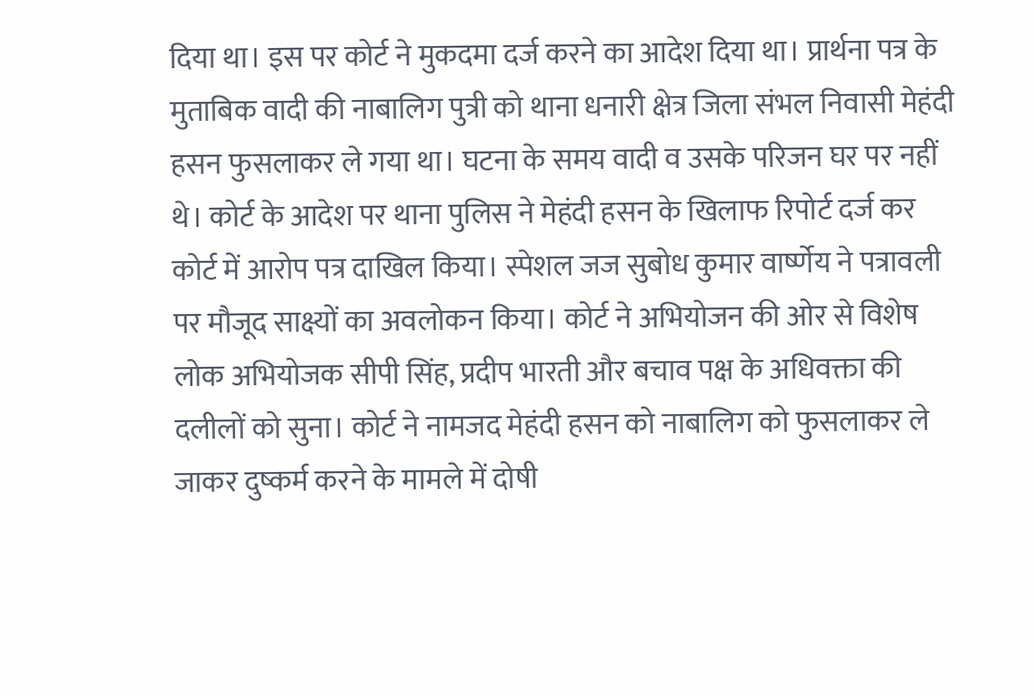दिया था। इस पर कोर्ट ने मुकदमा दर्ज करने का आदेश दिया था। प्रार्थना पत्र के मुताबिक वादी की नाबालिग पुत्री को थाना धनारी क्षेत्र जिला संभल निवासी मेहंदी हसन फुसलाकर ले गया था। घटना के समय वादी व उसके परिजन घर पर नहीं थे। कोर्ट के आदेश पर थाना पुलिस ने मेहंदी हसन के खिलाफ रिपोर्ट दर्ज कर कोर्ट में आरोप पत्र दाखिल किया। स्पेशल जज सुबोध कुमार वार्ष्णेय ने पत्रावली पर मौजूद साक्ष्यों का अवलोकन किया। कोर्ट ने अभियोजन की ओर से विशेष लोक अभियोजक सीपी सिंह, प्रदीप भारती और बचाव पक्ष के अधिवक्ता की दलीलों को सुना। कोर्ट ने नामजद मेहंदी हसन को नाबालिग को फुसलाकर ले जाकर दुष्कर्म करने के मामले में दोषी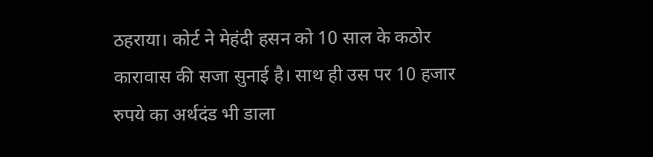ठहराया। कोर्ट ने मेहंदी हसन को 10 साल के कठोर कारावास की सजा सुनाई है। साथ ही उस पर 10 हजार रुपये का अर्थदंड भी डाला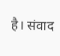है। संवाद